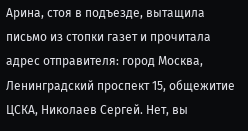Арина, стоя в подъезде, вытащила письмо из стопки газет и прочитала адрес отправителя: город Москва, Ленинградский проспект 15, общежитие ЦСКА, Николаев Сергей. Нет, вы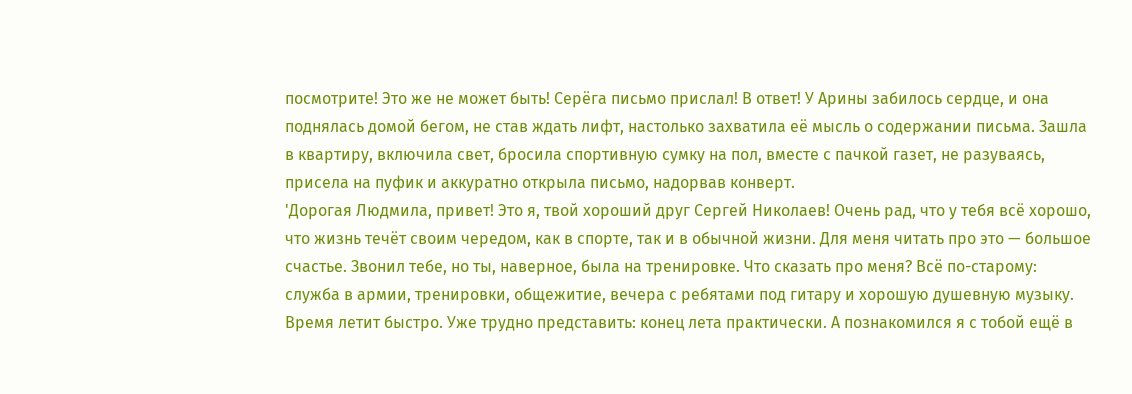посмотрите! Это же не может быть! Серёга письмо прислал! В ответ! У Арины забилось сердце, и она поднялась домой бегом, не став ждать лифт, настолько захватила её мысль о содержании письма. Зашла в квартиру, включила свет, бросила спортивную сумку на пол, вместе с пачкой газет, не разуваясь, присела на пуфик и аккуратно открыла письмо, надорвав конверт.
'Дорогая Людмила, привет! Это я, твой хороший друг Сергей Николаев! Очень рад, что у тебя всё хорошо, что жизнь течёт своим чередом, как в спорте, так и в обычной жизни. Для меня читать про это — большое счастье. Звонил тебе, но ты, наверное, была на тренировке. Что сказать про меня? Всё по-старому: служба в армии, тренировки, общежитие, вечера с ребятами под гитару и хорошую душевную музыку. Время летит быстро. Уже трудно представить: конец лета практически. А познакомился я с тобой ещё в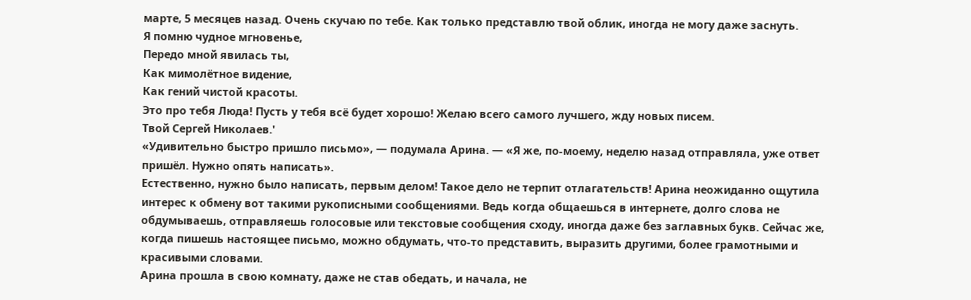марте, 5 месяцев назад. Очень скучаю по тебе. Как только представлю твой облик, иногда не могу даже заснуть.
Я помню чудное мгновенье,
Передо мной явилась ты,
Как мимолётное видение,
Как гений чистой красоты.
Это про тебя Люда! Пусть у тебя всё будет хорошо! Желаю всего самого лучшего, жду новых писем.
Твой Сергей Николаев.'
«Удивительно быстро пришло письмо», — подумала Арина. — «Я же, по-моему, неделю назад отправляла, уже ответ пришёл. Нужно опять написать».
Естественно, нужно было написать, первым делом! Такое дело не терпит отлагательств! Арина неожиданно ощутила интерес к обмену вот такими рукописными сообщениями. Ведь когда общаешься в интернете, долго слова не обдумываешь, отправляешь голосовые или текстовые сообщения сходу, иногда даже без заглавных букв. Сейчас же, когда пишешь настоящее письмо, можно обдумать, что-то представить, выразить другими, более грамотными и красивыми словами.
Арина прошла в свою комнату, даже не став обедать, и начала, не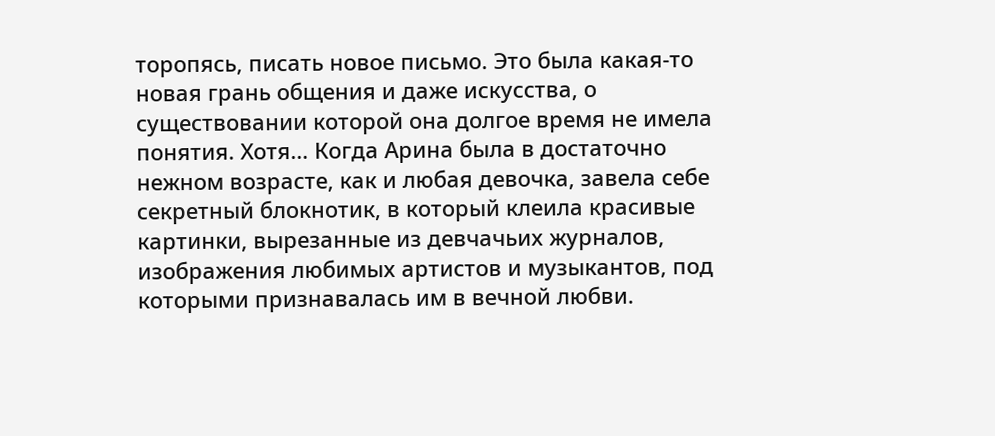торопясь, писать новое письмо. Это была какая-то новая грань общения и даже искусства, о существовании которой она долгое время не имела понятия. Хотя… Когда Арина была в достаточно нежном возрасте, как и любая девочка, завела себе секретный блокнотик, в который клеила красивые картинки, вырезанные из девчачьих журналов, изображения любимых артистов и музыкантов, под которыми признавалась им в вечной любви.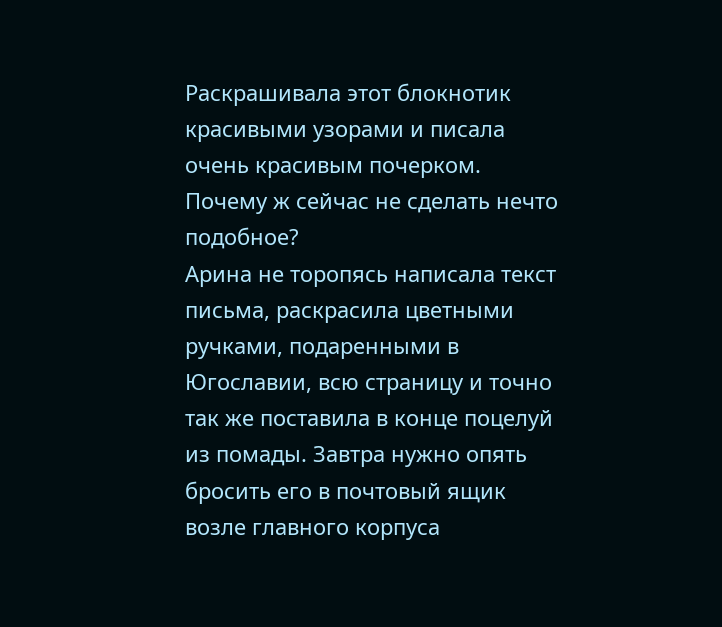Раскрашивала этот блокнотик красивыми узорами и писала очень красивым почерком. Почему ж сейчас не сделать нечто подобное?
Арина не торопясь написала текст письма, раскрасила цветными ручками, подаренными в Югославии, всю страницу и точно так же поставила в конце поцелуй из помады. Завтра нужно опять бросить его в почтовый ящик возле главного корпуса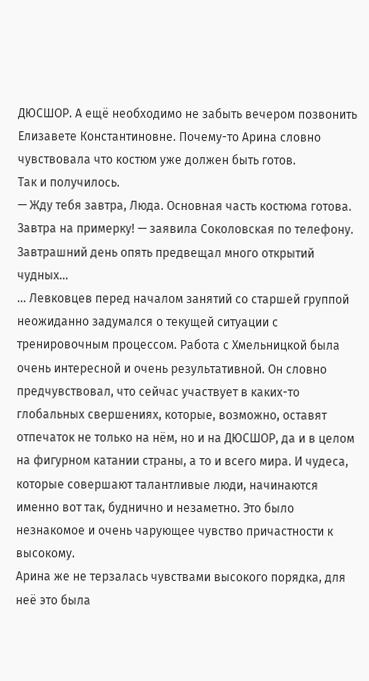ДЮСШОР. А ещё необходимо не забыть вечером позвонить Елизавете Константиновне. Почему-то Арина словно чувствовала что костюм уже должен быть готов.
Так и получилось.
— Жду тебя завтра, Люда. Основная часть костюма готова. Завтра на примерку! — заявила Соколовская по телефону.
Завтрашний день опять предвещал много открытий чудных…
… Левковцев перед началом занятий со старшей группой неожиданно задумался о текущей ситуации с тренировочным процессом. Работа с Хмельницкой была очень интересной и очень результативной. Он словно предчувствовал, что сейчас участвует в каких-то глобальных свершениях, которые, возможно, оставят отпечаток не только на нём, но и на ДЮСШОР, да и в целом на фигурном катании страны, а то и всего мира. И чудеса, которые совершают талантливые люди, начинаются именно вот так, буднично и незаметно. Это было незнакомое и очень чарующее чувство причастности к высокому.
Арина же не терзалась чувствами высокого порядка, для неё это была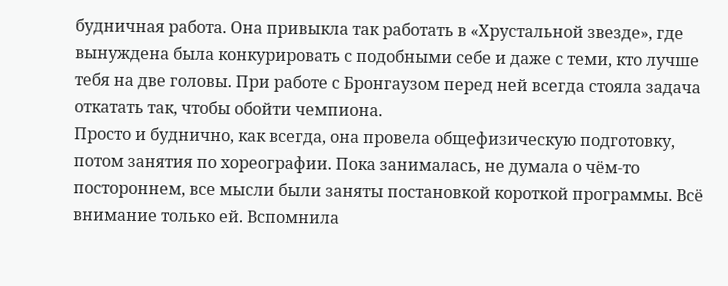будничная работа. Она привыкла так работать в «Хрустальной звезде», где вынуждена была конкурировать с подобными себе и даже с теми, кто лучше тебя на две головы. При работе с Бронгаузом перед ней всегда стояла задача откатать так, чтобы обойти чемпиона.
Просто и буднично, как всегда, она провела общефизическую подготовку, потом занятия по хореографии. Пока занималась, не думала о чём-то постороннем, все мысли были заняты постановкой короткой программы. Всё внимание только ей. Вспомнила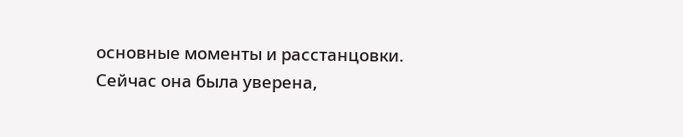основные моменты и расстанцовки. Сейчас она была уверена,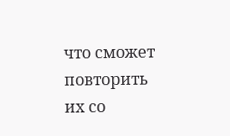что сможет повторить их со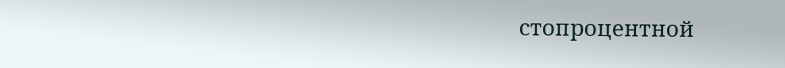стопроцентной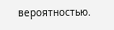вероятностью.